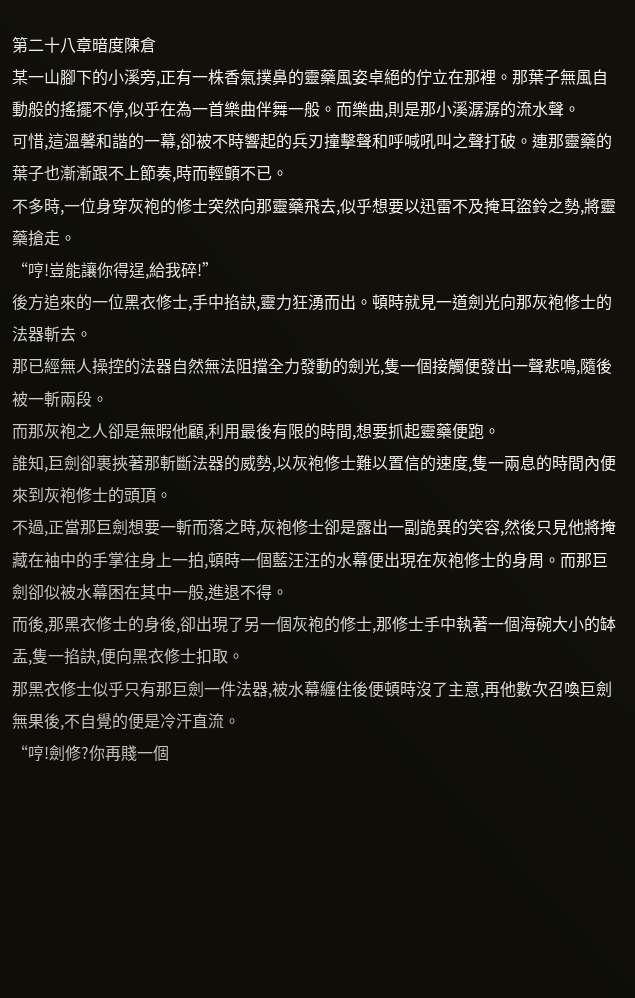第二十八章暗度陳倉
某一山腳下的小溪旁,正有一株香氣撲鼻的靈藥風姿卓絕的佇立在那裡。那葉子無風自動般的搖擺不停,似乎在為一首樂曲伴舞一般。而樂曲,則是那小溪潺潺的流水聲。
可惜,這溫馨和諧的一幕,卻被不時響起的兵刃撞擊聲和呼喊吼叫之聲打破。連那靈藥的葉子也漸漸跟不上節奏,時而輕顫不已。
不多時,一位身穿灰袍的修士突然向那靈藥飛去,似乎想要以迅雷不及掩耳盜鈴之勢,將靈藥搶走。
“哼!豈能讓你得逞,給我碎!”
後方追來的一位黑衣修士,手中掐訣,靈力狂湧而出。頓時就見一道劍光向那灰袍修士的法器斬去。
那已經無人操控的法器自然無法阻擋全力發動的劍光,隻一個接觸便發出一聲悲鳴,隨後被一斬兩段。
而那灰袍之人卻是無暇他顧,利用最後有限的時間,想要抓起靈藥便跑。
誰知,巨劍卻裹挾著那斬斷法器的威勢,以灰袍修士難以置信的速度,隻一兩息的時間內便來到灰袍修士的頭頂。
不過,正當那巨劍想要一斬而落之時,灰袍修士卻是露出一副詭異的笑容,然後只見他將掩藏在袖中的手掌往身上一拍,頓時一個藍汪汪的水幕便出現在灰袍修士的身周。而那巨劍卻似被水幕困在其中一般,進退不得。
而後,那黑衣修士的身後,卻出現了另一個灰袍的修士,那修士手中執著一個海碗大小的缽盂,隻一掐訣,便向黑衣修士扣取。
那黑衣修士似乎只有那巨劍一件法器,被水幕纏住後便頓時沒了主意,再他數次召喚巨劍無果後,不自覺的便是冷汗直流。
“哼!劍修?你再賤一個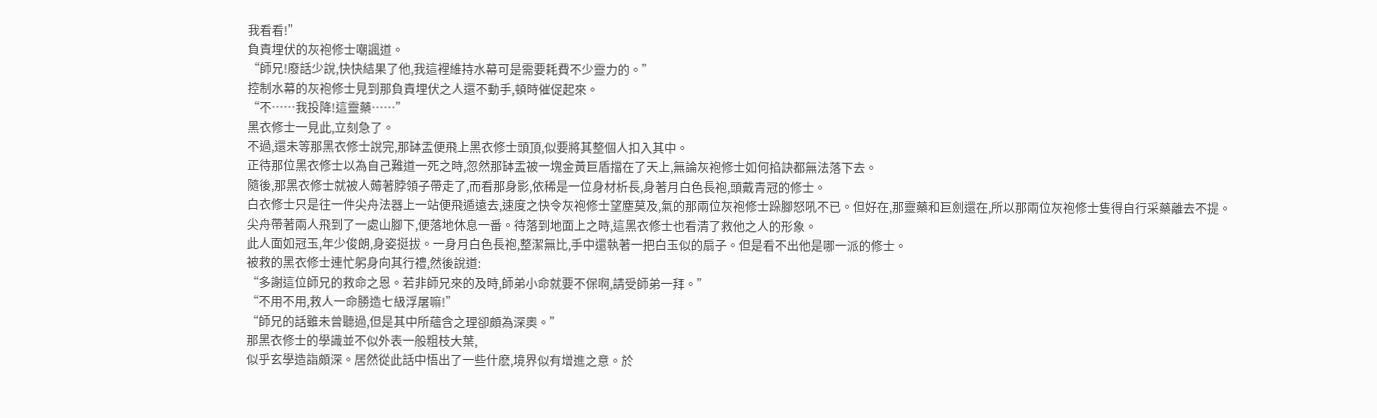我看看!”
負責埋伏的灰袍修士嘲諷道。
“師兄!廢話少說,快快結果了他,我這裡維持水幕可是需要耗費不少靈力的。”
控制水幕的灰袍修士見到那負責埋伏之人還不動手,頓時催促起來。
“不……我投降!這靈藥……”
黑衣修士一見此,立刻急了。
不過,還未等那黑衣修士說完,那缽盂便飛上黑衣修士頭頂,似要將其整個人扣入其中。
正待那位黑衣修士以為自己難道一死之時,忽然那缽盂被一塊金黃巨盾擋在了天上,無論灰袍修士如何掐訣都無法落下去。
隨後,那黑衣修士就被人薅著脖領子帶走了,而看那身影,依稀是一位身材析長,身著月白色長袍,頭戴青冠的修士。
白衣修士只是往一件尖舟法器上一站便飛遁遠去,速度之快令灰袍修士望塵莫及,氣的那兩位灰袍修士跺腳怒吼不已。但好在,那靈藥和巨劍還在,所以那兩位灰袍修士隻得自行采藥離去不提。
尖舟帶著兩人飛到了一處山腳下,便落地休息一番。待落到地面上之時,這黑衣修士也看清了救他之人的形象。
此人面如冠玉,年少俊朗,身姿挺拔。一身月白色長袍,整潔無比,手中還執著一把白玉似的扇子。但是看不出他是哪一派的修士。
被救的黑衣修士連忙躬身向其行禮,然後說道:
“多謝這位師兄的救命之恩。若非師兄來的及時,師弟小命就要不保啊,請受師弟一拜。”
“不用不用,救人一命勝造七級浮屠嘛!”
“師兄的話雖未曾聽過,但是其中所蘊含之理卻頗為深奧。”
那黑衣修士的學識並不似外表一般粗枝大葉,
似乎玄學造詣頗深。居然從此話中悟出了一些什麽,境界似有增進之意。於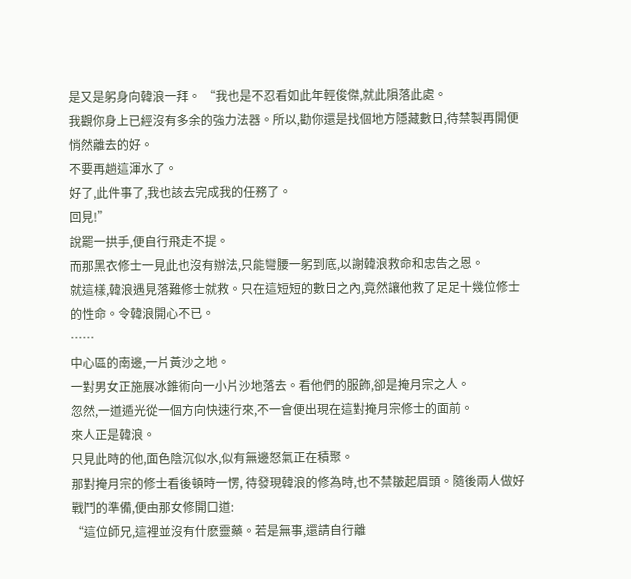是又是躬身向韓浪一拜。 “我也是不忍看如此年輕俊傑,就此隕落此處。
我觀你身上已經沒有多余的強力法器。所以,勸你還是找個地方隱藏數日,待禁製再開便悄然離去的好。
不要再趟這渾水了。
好了,此件事了,我也該去完成我的任務了。
回見!”
說罷一拱手,便自行飛走不提。
而那黑衣修士一見此也沒有辦法,只能彎腰一躬到底,以謝韓浪救命和忠告之恩。
就這樣,韓浪遇見落難修士就救。只在這短短的數日之內,竟然讓他救了足足十幾位修士的性命。令韓浪開心不已。
……
中心區的南邊,一片黃沙之地。
一對男女正施展冰錐術向一小片沙地落去。看他們的服飾,卻是掩月宗之人。
忽然,一道遁光從一個方向快速行來,不一會便出現在這對掩月宗修士的面前。
來人正是韓浪。
只見此時的他,面色陰沉似水,似有無邊怒氣正在積聚。
那對掩月宗的修士看後頓時一愣, 待發現韓浪的修為時,也不禁皺起眉頭。隨後兩人做好戰鬥的準備,便由那女修開口道:
“這位師兄,這裡並沒有什麽靈藥。若是無事,還請自行離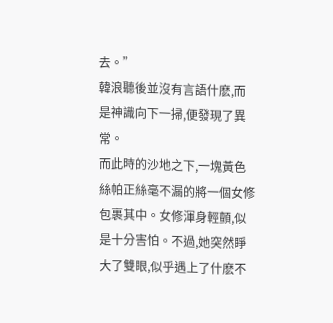去。”
韓浪聽後並沒有言語什麽,而是神識向下一掃,便發現了異常。
而此時的沙地之下,一塊黃色絲帕正絲毫不漏的將一個女修包裹其中。女修渾身輕顫,似是十分害怕。不過,她突然睜大了雙眼,似乎遇上了什麽不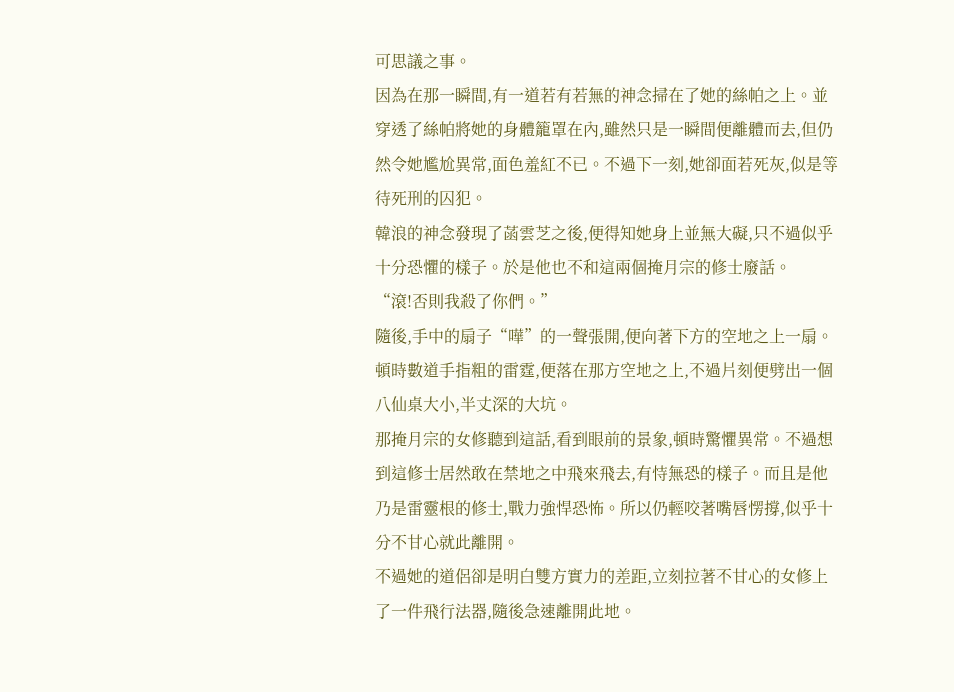可思議之事。
因為在那一瞬間,有一道若有若無的神念掃在了她的絲帕之上。並穿透了絲帕將她的身體籠罩在內,雖然只是一瞬間便離體而去,但仍然令她尷尬異常,面色羞紅不已。不過下一刻,她卻面若死灰,似是等待死刑的囚犯。
韓浪的神念發現了菡雲芝之後,便得知她身上並無大礙,只不過似乎十分恐懼的樣子。於是他也不和這兩個掩月宗的修士廢話。
“滾!否則我殺了你們。”
隨後,手中的扇子“嘩”的一聲張開,便向著下方的空地之上一扇。
頓時數道手指粗的雷霆,便落在那方空地之上,不過片刻便劈出一個八仙桌大小,半丈深的大坑。
那掩月宗的女修聽到這話,看到眼前的景象,頓時驚懼異常。不過想到這修士居然敢在禁地之中飛來飛去,有恃無恐的樣子。而且是他乃是雷靈根的修士,戰力強悍恐怖。所以仍輕咬著嘴唇愣撐,似乎十分不甘心就此離開。
不過她的道侶卻是明白雙方實力的差距,立刻拉著不甘心的女修上了一件飛行法器,隨後急速離開此地。